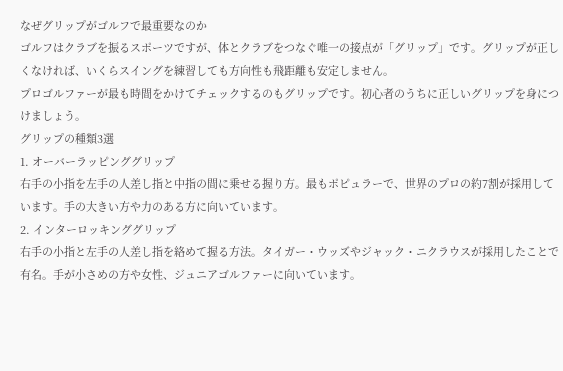なぜグリップがゴルフで最重要なのか
ゴルフはクラブを振るスポーツですが、体とクラブをつなぐ唯一の接点が「グリップ」です。グリップが正しくなければ、いくらスイングを練習しても方向性も飛距離も安定しません。
プロゴルファーが最も時間をかけてチェックするのもグリップです。初心者のうちに正しいグリップを身につけましょう。
グリップの種類3選
1. オーバーラッピンググリップ
右手の小指を左手の人差し指と中指の間に乗せる握り方。最もポピュラーで、世界のプロの約7割が採用しています。手の大きい方や力のある方に向いています。
2. インターロッキンググリップ
右手の小指と左手の人差し指を絡めて握る方法。タイガー・ウッズやジャック・ニクラウスが採用したことで有名。手が小さめの方や女性、ジュニアゴルファーに向いています。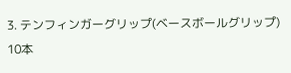3. テンフィンガーグリップ(ベースボールグリップ)
10本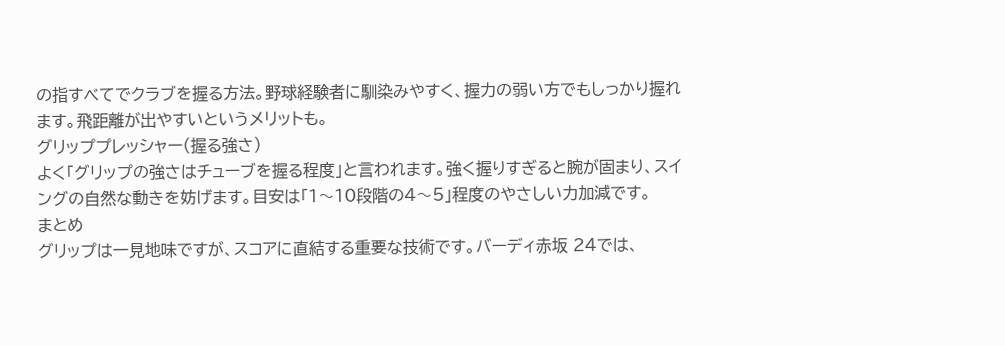の指すべてでクラブを握る方法。野球経験者に馴染みやすく、握力の弱い方でもしっかり握れます。飛距離が出やすいというメリットも。
グリッププレッシャー(握る強さ)
よく「グリップの強さはチューブを握る程度」と言われます。強く握りすぎると腕が固まり、スイングの自然な動きを妨げます。目安は「1〜10段階の4〜5」程度のやさしい力加減です。
まとめ
グリップは一見地味ですが、スコアに直結する重要な技術です。バーディ赤坂 24では、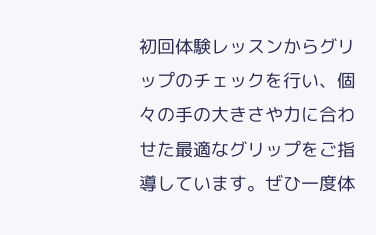初回体験レッスンからグリップのチェックを行い、個々の手の大きさや力に合わせた最適なグリップをご指導しています。ぜひ一度体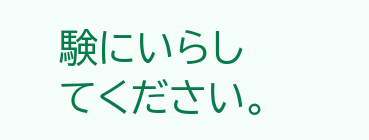験にいらしてください。